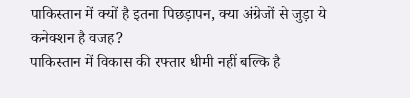पाकिस्तान में क्यों है इतना पिछड़ापन, क्या अंग्रेजों से जुड़ा ये कनेक्शन है वजह?
पाकिस्तान में विकास की रफ्तार धीमी नहीं बल्कि है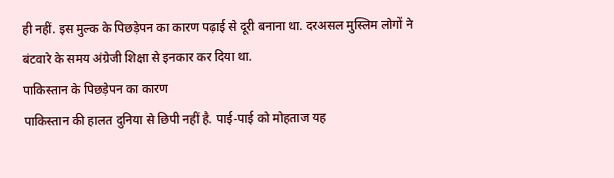ही नहीं. इस मुल्क के पिछड़ेपन का कारण पढ़ाई से दूरी बनाना था. दरअसल मुस्लिम लोगों ने बंटवारे के समय अंग्रेजी शिक्षा से इनकार कर दिया था.
पाकिस्तान के पिछड़ेपन का कारण
पाकिस्तान की हालत दुनिया से छिपी नहीं है. पाई-पाई को मोहताज यह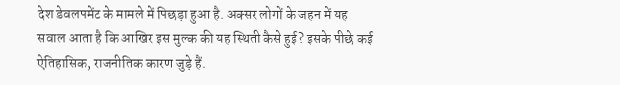देश डेवलपमेंट के मामले में पिछड़ा हुआ है. अक्सर लोगों के जहन में यह सवाल आता है कि आखिर इस मुल्क की यह स्थिती कैसे हुई? इसके पीछे कई ऐतिहासिक, राजनीतिक कारण जुड़े हैं.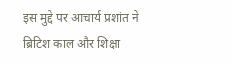इस मुद्दे पर आचार्य प्रशांत ने ब्रिटिश काल और शिक्षा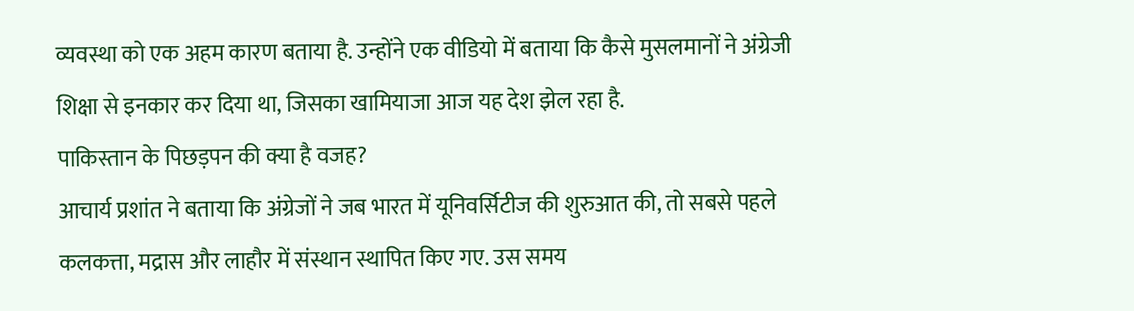व्यवस्था को एक अहम कारण बताया है. उन्होंने एक वीडियो में बताया कि कैसे मुसलमानों ने अंग्रेजी शिक्षा से इनकार कर दिया था, जिसका खामियाजा आज यह देश झेल रहा है.
पाकिस्तान के पिछड़पन की क्या है वजह?
आचार्य प्रशांत ने बताया कि अंग्रेजों ने जब भारत में यूनिवर्सिटीज की शुरुआत की, तो सबसे पहले कलकत्ता, मद्रास और लाहौर में संस्थान स्थापित किए गए. उस समय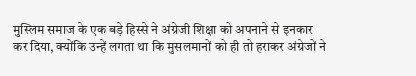मुस्लिम समाज के एक बड़े हिस्से ने अंग्रेजी शिक्षा को अपनाने से इनकार कर दिया, क्योंकि उन्हें लगता था कि मुसलमानों को ही तो हराकर अंग्रेजों ने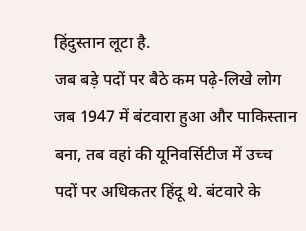हिंदुस्तान लूटा है.
जब बड़े पदों पर बैठे कम पढ़े-लिखे लोग
जब 1947 में बंटवारा हुआ और पाकिस्तान बना, तब वहां की यूनिवर्सिटीज में उच्च पदों पर अधिकतर हिंदू थे. बंटवारे के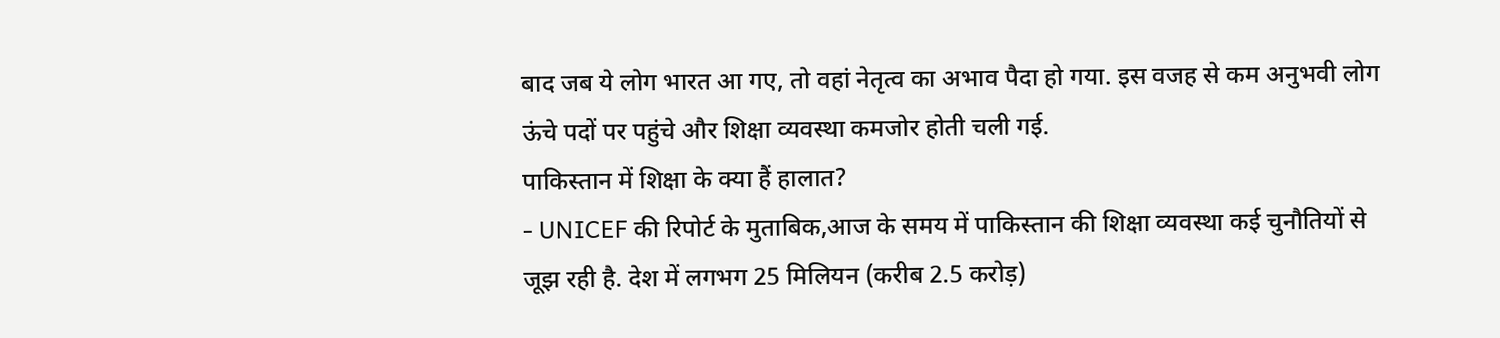बाद जब ये लोग भारत आ गए, तो वहां नेतृत्व का अभाव पैदा हो गया. इस वजह से कम अनुभवी लोग ऊंचे पदों पर पहुंचे और शिक्षा व्यवस्था कमजोर होती चली गई.
पाकिस्तान में शिक्षा के क्या हैं हालात?
- UNICEF की रिपोर्ट के मुताबिक,आज के समय में पाकिस्तान की शिक्षा व्यवस्था कई चुनौतियों से जूझ रही है. देश में लगभग 25 मिलियन (करीब 2.5 करोड़)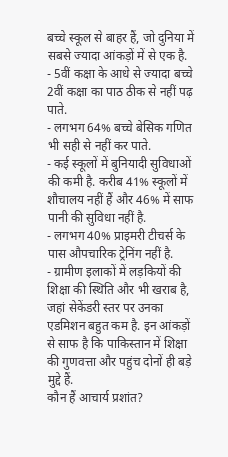बच्चे स्कूल से बाहर हैं, जो दुनिया में सबसे ज्यादा आंकड़ों में से एक है.
- 5वीं कक्षा के आधे से ज्यादा बच्चे 2वीं कक्षा का पाठ ठीक से नहीं पढ़ पाते.
- लगभग 64% बच्चे बेसिक गणित भी सही से नहीं कर पाते.
- कई स्कूलों में बुनियादी सुविधाओं की कमी है. करीब 41% स्कूलों में शौचालय नहीं हैं और 46% में साफ पानी की सुविधा नहीं है.
- लगभग 40% प्राइमरी टीचर्स के पास औपचारिक ट्रेनिंग नहीं है.
- ग्रामीण इलाकों में लड़कियों की शिक्षा की स्थिति और भी खराब है, जहां सेकेंडरी स्तर पर उनका एडमिशन बहुत कम है. इन आंकड़ों से साफ है कि पाकिस्तान में शिक्षा की गुणवत्ता और पहुंच दोनों ही बड़े मुद्दे हैं.
कौन हैं आचार्य प्रशांत?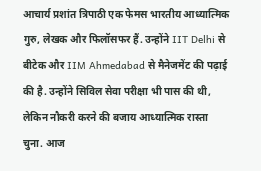आचार्य प्रशांत त्रिपाठी एक फेमस भारतीय आध्यात्मिक गुरु, लेखक और फिलॉसफर हैं. उन्होंने IIT Delhi से बीटेक और IIM Ahmedabad से मैनेजमेंट की पढ़ाई की है. उन्होंने सिविल सेवा परीक्षा भी पास की थी, लेकिन नौकरी करने की बजाय आध्यात्मिक रास्ता चुना. आज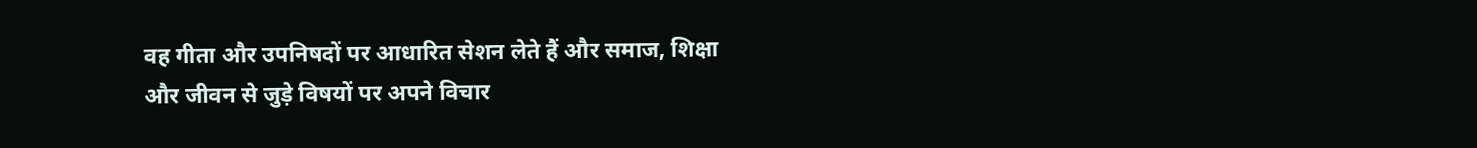वह गीता और उपनिषदों पर आधारित सेशन लेते हैं और समाज, शिक्षा और जीवन से जुड़े विषयों पर अपने विचार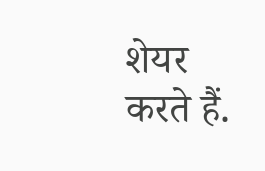शेयर करते हैं.